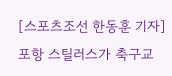[스포츠조선 한동훈 기자] 포항 스틸러스가 축구교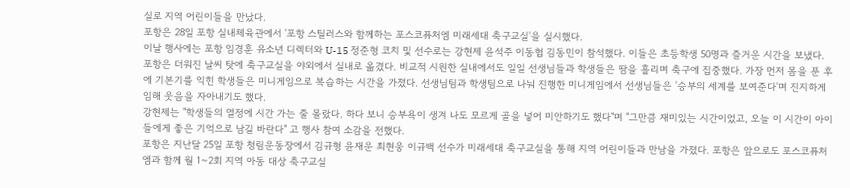실로 지역 어린이들을 만났다.
포항은 28일 포항 실내체육관에서 '포항 스틸러스와 함께하는 포스코퓨처엠 미래세대 축구교실'을 실시했다.
이날 행사에는 포항 임경훈 유소년 디렉터와 U-15 정준형 코치 및 선수로는 강현제 윤석주 이동협 김동민이 참석했다. 이들은 초등학생 50명과 즐거운 시간을 보냈다.
포항은 더워진 날씨 탓에 축구교실을 야외에서 실내로 옮겼다. 비교적 시원한 실내에서도 일일 선생님들과 학생들은 땀을 흘리며 축구에 집중했다. 가장 먼저 몸을 푼 후에 기본기를 익힌 학생들은 미니게임으로 복습하는 시간을 가졌다. 선생님팀과 학생팀으로 나눠 진행한 미니게임에서 선생님들은 '승부의 세계를 보여준다'며 진지하게 임해 웃음을 자아내기도 했다.
강현제는 "학생들의 열정에 시간 가는 줄 몰랐다. 하다 보니 승부욕이 생겨 나도 모르게 골을 넣어 미안하기도 했다"며 "그만큼 재미있는 시간이었고, 오늘 이 시간이 아이들에게 좋은 기억으로 남길 바란다" 고 행사 참여 소감을 전했다.
포항은 지난달 25일 포항 청림운동장에서 김규형 윤재운 최현웅 이규백 선수가 미래세대 축구교실을 통해 지역 어린이들과 만남을 가졌다. 포항은 앞으로도 포스코퓨처엠과 함께 월 1~2회 지역 아동 대상 축구교실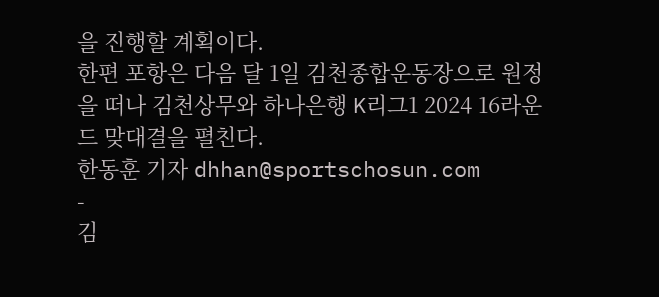을 진행할 계획이다.
한편 포항은 다음 달 1일 김천종합운동장으로 원정을 떠나 김천상무와 하나은행 K리그1 2024 16라운드 맞대결을 펼친다.
한동훈 기자 dhhan@sportschosun.com
-
김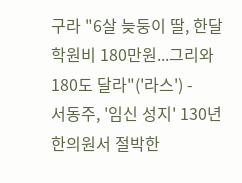구라 "6살 늦둥이 딸, 한달 학원비 180만원...그리와 180도 달라"('라스') -
서동주, '임신 성지' 130년 한의원서 절박한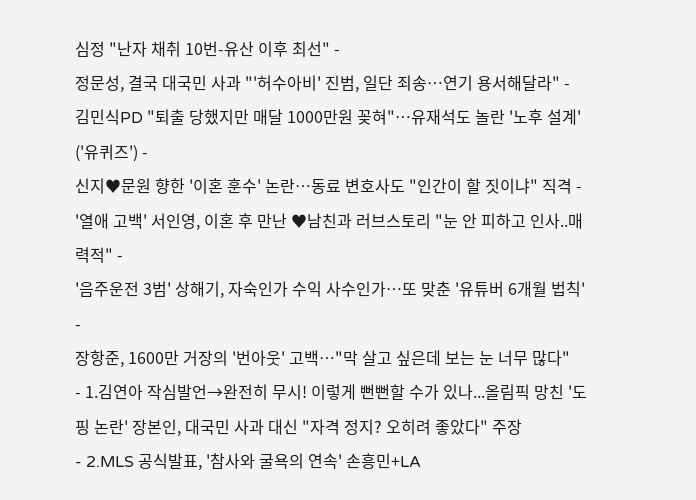심정 "난자 채취 10번-유산 이후 최선" -
정문성, 결국 대국민 사과 "'허수아비' 진범, 일단 죄송…연기 용서해달라" -
김민식PD "퇴출 당했지만 매달 1000만원 꽂혀"…유재석도 놀란 '노후 설계' ('유퀴즈') -
신지♥문원 향한 '이혼 훈수' 논란…동료 변호사도 "인간이 할 짓이냐" 직격 -
'열애 고백' 서인영, 이혼 후 만난 ♥남친과 러브스토리 "눈 안 피하고 인사..매력적" -
'음주운전 3범' 상해기, 자숙인가 수익 사수인가…또 맞춘 '유튜버 6개월 법칙' -
장항준, 1600만 거장의 '번아웃' 고백…"막 살고 싶은데 보는 눈 너무 많다"
- 1.김연아 작심발언→완전히 무시! 이렇게 뻔뻔할 수가 있나...올림픽 망친 '도핑 논란' 장본인, 대국민 사과 대신 "자격 정지? 오히려 좋았다" 주장
- 2.MLS 공식발표, '참사와 굴욕의 연속' 손흥민+LA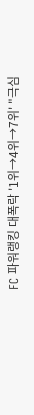FC 파워랭킹 대폭락 '1위→4위→7위' "극심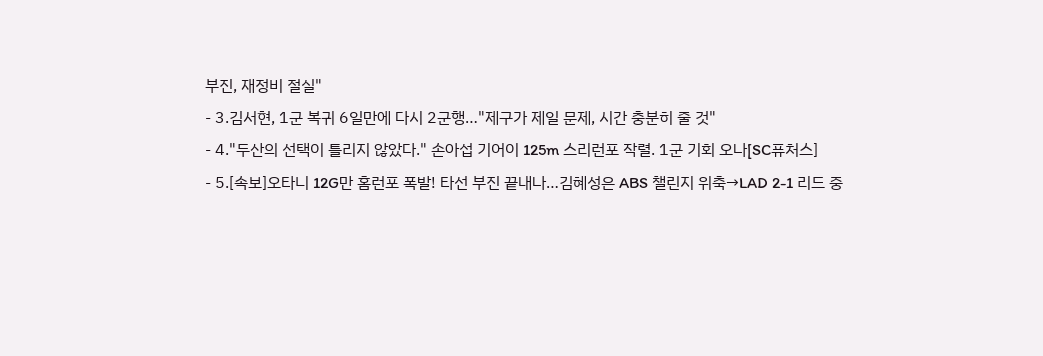부진, 재정비 절실"
- 3.김서현, 1군 복귀 6일만에 다시 2군행…"제구가 제일 문제, 시간 충분히 줄 것"
- 4."두산의 선택이 틀리지 않았다." 손아섭 기어이 125m 스리런포 작렬. 1군 기회 오나[SC퓨처스]
- 5.[속보]오타니 12G만 홈런포 폭발! 타선 부진 끝내나…김혜성은 ABS 챌린지 위축→LAD 2-1 리드 중